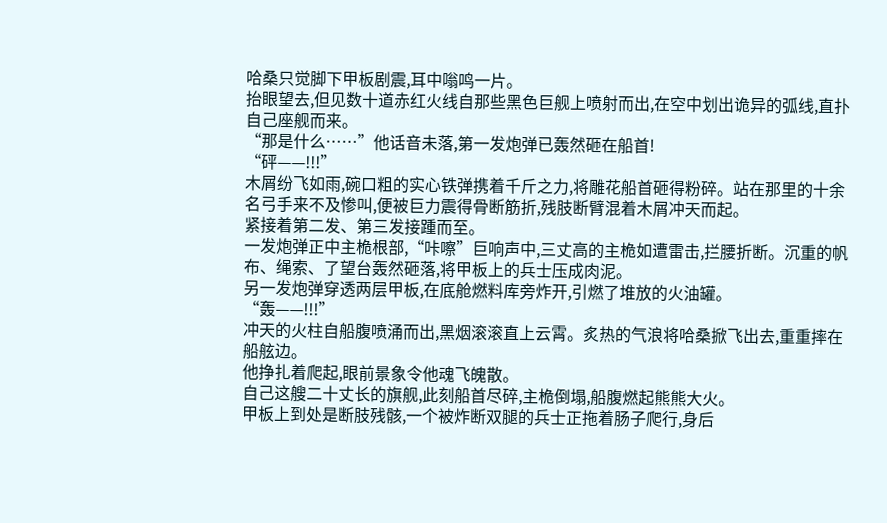哈桑只觉脚下甲板剧震,耳中嗡鸣一片。
抬眼望去,但见数十道赤红火线自那些黑色巨舰上喷射而出,在空中划出诡异的弧线,直扑自己座舰而来。
“那是什么……”他话音未落,第一发炮弹已轰然砸在船首!
“砰——!!!”
木屑纷飞如雨,碗口粗的实心铁弹携着千斤之力,将雕花船首砸得粉碎。站在那里的十余名弓手来不及惨叫,便被巨力震得骨断筋折,残肢断臂混着木屑冲天而起。
紧接着第二发、第三发接踵而至。
一发炮弹正中主桅根部,“咔嚓”巨响声中,三丈高的主桅如遭雷击,拦腰折断。沉重的帆布、绳索、了望台轰然砸落,将甲板上的兵士压成肉泥。
另一发炮弹穿透两层甲板,在底舱燃料库旁炸开,引燃了堆放的火油罐。
“轰——!!!”
冲天的火柱自船腹喷涌而出,黑烟滚滚直上云霄。炙热的气浪将哈桑掀飞出去,重重摔在船舷边。
他挣扎着爬起,眼前景象令他魂飞魄散。
自己这艘二十丈长的旗舰,此刻船首尽碎,主桅倒塌,船腹燃起熊熊大火。
甲板上到处是断肢残骸,一个被炸断双腿的兵士正拖着肠子爬行,身后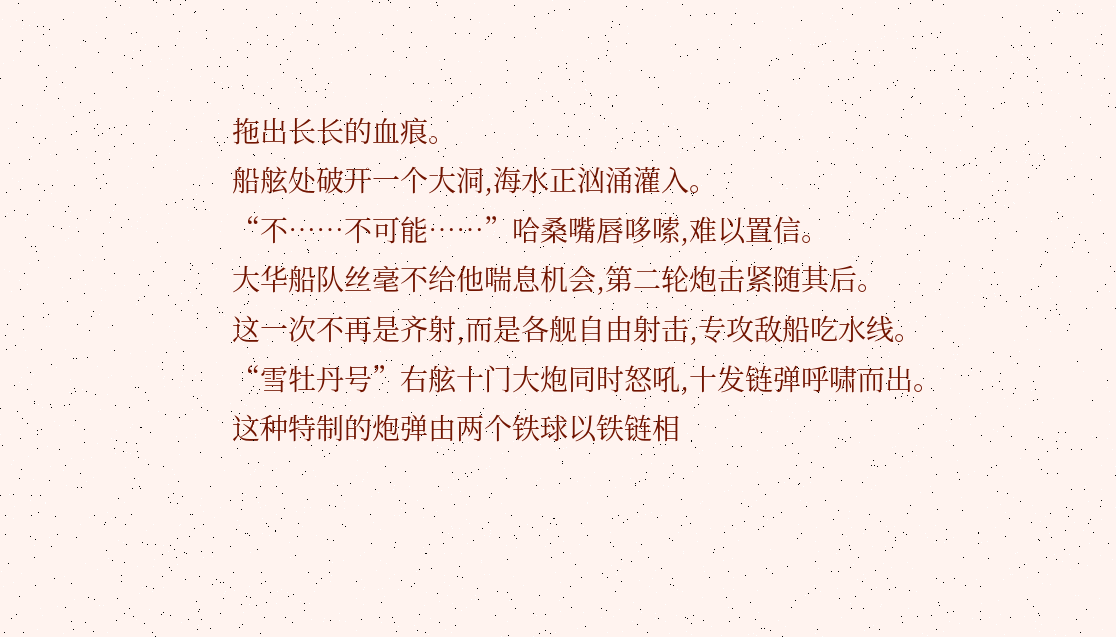拖出长长的血痕。
船舷处破开一个大洞,海水正汹涌灌入。
“不……不可能……”哈桑嘴唇哆嗦,难以置信。
大华船队丝毫不给他喘息机会,第二轮炮击紧随其后。
这一次不再是齐射,而是各舰自由射击,专攻敌船吃水线。
“雪牡丹号”右舷十门大炮同时怒吼,十发链弹呼啸而出。
这种特制的炮弹由两个铁球以铁链相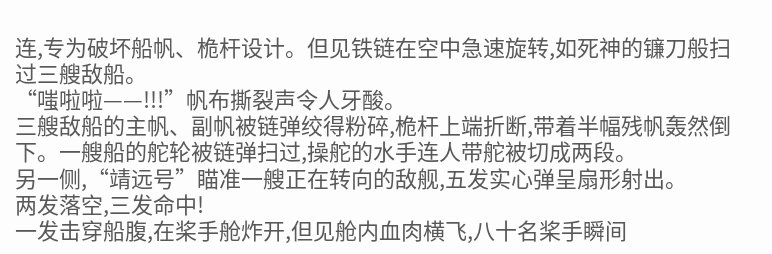连,专为破坏船帆、桅杆设计。但见铁链在空中急速旋转,如死神的镰刀般扫过三艘敌船。
“嗤啦啦——!!!”帆布撕裂声令人牙酸。
三艘敌船的主帆、副帆被链弹绞得粉碎,桅杆上端折断,带着半幅残帆轰然倒下。一艘船的舵轮被链弹扫过,操舵的水手连人带舵被切成两段。
另一侧,“靖远号”瞄准一艘正在转向的敌舰,五发实心弹呈扇形射出。
两发落空,三发命中!
一发击穿船腹,在桨手舱炸开,但见舱内血肉横飞,八十名桨手瞬间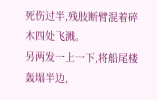死伤过半,残肢断臂混着碎木四处飞溅。
另两发一上一下,将船尾楼轰塌半边,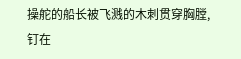操舵的船长被飞溅的木刺贯穿胸膛,钉在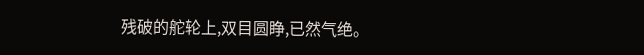残破的舵轮上,双目圆睁,已然气绝。